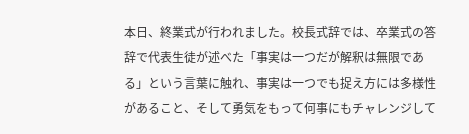本日、終業式が行われました。校長式辞では、卒業式の答辞で代表生徒が述べた「事実は一つだが解釈は無限である」という言葉に触れ、事実は一つでも捉え方には多様性があること、そして勇気をもって何事にもチャレンジして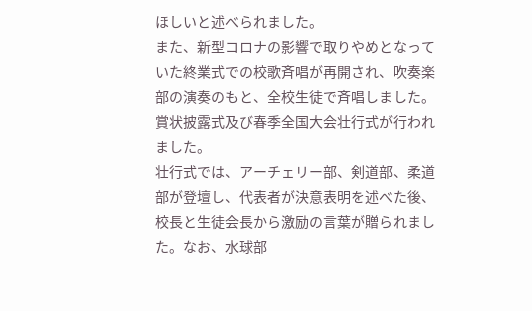ほしいと述べられました。
また、新型コロナの影響で取りやめとなっていた終業式での校歌斉唱が再開され、吹奏楽部の演奏のもと、全校生徒で斉唱しました。
賞状披露式及び春季全国大会壮行式が行われました。
壮行式では、アーチェリー部、剣道部、柔道部が登壇し、代表者が決意表明を述べた後、校長と生徒会長から激励の言葉が贈られました。なお、水球部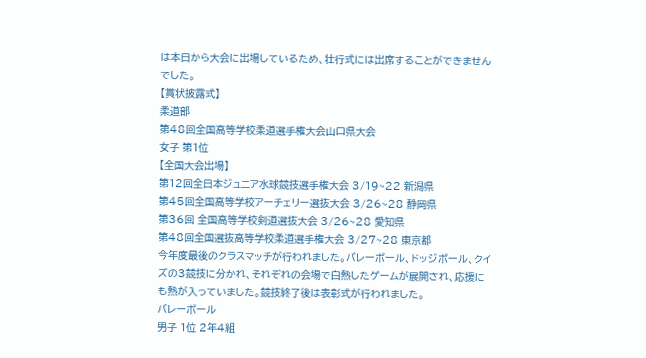は本日から大会に出場しているため、壮行式には出席することができませんでした。
【賞状披露式】
柔道部
第48回全国高等学校柔道選手権大会山口県大会
女子 第1位
【全国大会出場】
第12回全日本ジュニア水球競技選手権大会 3/19~22 新潟県
第45回全国高等学校アーチェリー選抜大会 3/26~28 静岡県
第36回 全国高等学校剣道選抜大会 3/26~28 愛知県
第48回全国選抜高等学校柔道選手権大会 3/27~28 東京都
今年度最後のクラスマッチが行われました。バレーボール、ドッジボール、クイズの3競技に分かれ、それぞれの会場で白熱したゲームが展開され、応援にも熱が入っていました。競技終了後は表彰式が行われました。
バレーボール
男子 1位 2年4組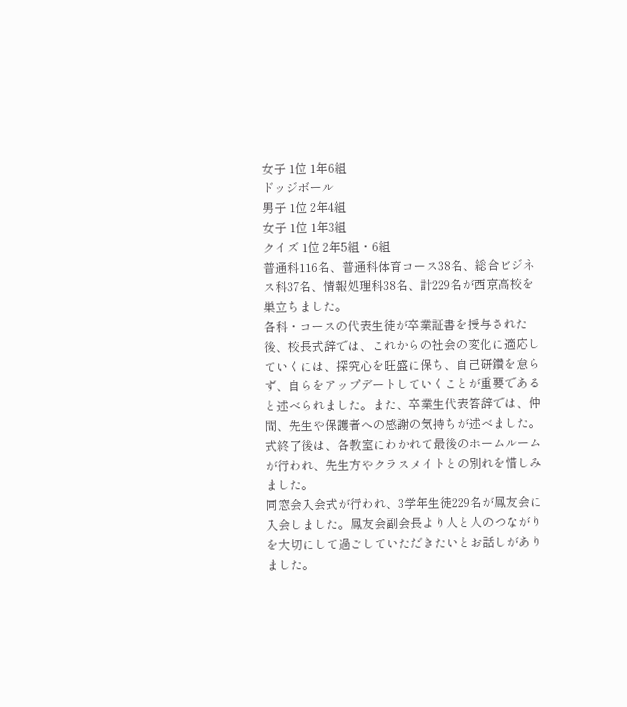女子 1位 1年6組
ドッジボール
男子 1位 2年4組
女子 1位 1年3組
クイズ 1位 2年5組・6組
普通科116名、普通科体育コース38名、総合ビジネス科37名、情報処理科38名、計229名が西京高校を巣立ちました。
各科・コースの代表生徒が卒業証書を授与された後、校長式辞では、これからの社会の変化に適応していくには、探究心を旺盛に保ち、自己研鑽を怠らず、自らをアップデートしていくことが重要であると述べられました。また、卒業生代表答辞では、仲間、先生や保護者への感謝の気持ちが述べました。式終了後は、各教室にわかれて最後のホームルームが行われ、先生方やクラスメイトとの別れを惜しみました。
同窓会入会式が行われ、3学年生徒229名が鳳友会に入会しました。鳳友会副会長より人と人のつながりを大切にして過ごしていただきたいとお話しがありました。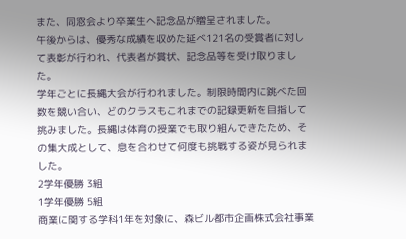また、同窓会より卒業生へ記念品が贈呈されました。
午後からは、優秀な成績を収めた延べ121名の受賞者に対して表彰が行われ、代表者が賞状、記念品等を受け取りました。
学年ごとに長縄大会が行われました。制限時間内に跳べた回数を競い合い、どのクラスもこれまでの記録更新を目指して挑みました。長縄は体育の授業でも取り組んできたため、その集大成として、息を合わせて何度も挑戦する姿が見られました。
2学年優勝 3組
1学年優勝 5組
商業に関する学科1年を対象に、森ビル都市企画株式会社事業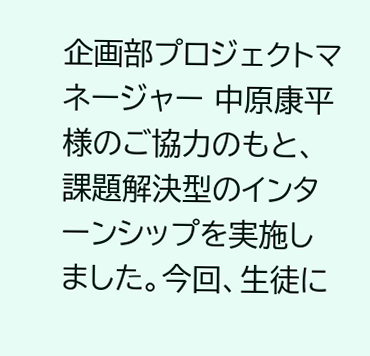企画部プロジェクトマネージャー 中原康平様のご協力のもと、課題解決型のインターンシップを実施しました。今回、生徒に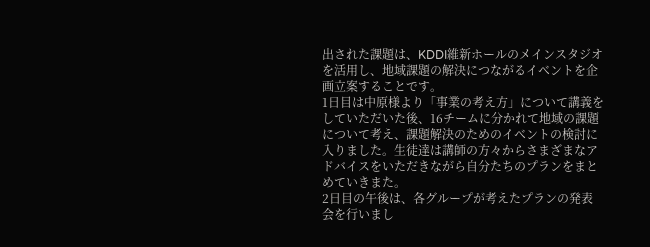出された課題は、KDDI維新ホールのメインスタジオを活用し、地域課題の解決につながるイベントを企画立案することです。
1日目は中原様より「事業の考え方」について講義をしていただいた後、16チームに分かれて地域の課題について考え、課題解決のためのイベントの検討に入りました。生徒達は講師の方々からさまざまなアドバイスをいただきながら自分たちのプランをまとめていきまた。
2日目の午後は、各グループが考えたプランの発表会を行いまし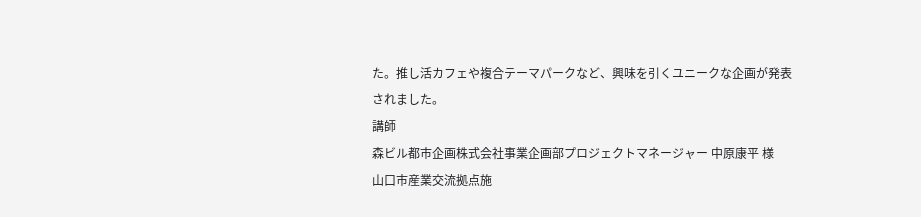た。推し活カフェや複合テーマパークなど、興味を引くユニークな企画が発表されました。
講師
森ビル都市企画株式会社事業企画部プロジェクトマネージャー 中原康平 様
山口市産業交流拠点施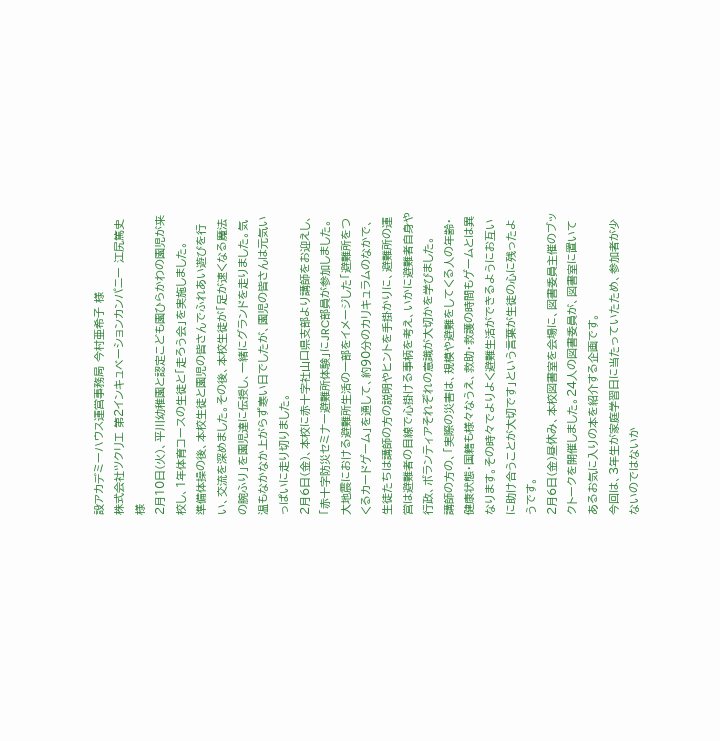設アカデミーハウス運営事務局 今村亜希子 様
株式会社ツクリエ 第2インキュベーションカンパニー 江尻篤史 様
2月10日(火)、平川幼稚園と認定こども園ひらかわの園児が来校し、1年体育コースの生徒と「走ろう会」を実施しました。
準備体操の後、本校生徒と園児の皆さんでふれあい遊びを行い、交流を深めました。その後、本校生徒が「足が速くなる魔法の腕ふり」を園児達に伝授し、一緒にグランドを走りました。気温もなかなか上がらず寒い日でしたが、園児の皆さんは元気いっぱいに走り切りました。
2月6日(金)、本校に赤十字社山口県支部より講師をお迎えし、「赤十字防災セミナー避難所体験」にJRC部員が参加しました。大地震における避難所生活の一部をイメージした「避難所をつくるカードゲーム」を通して、約90分のカリキュラムのなかで、生徒たちは講師の方の説明やヒントを手掛かりに、避難所の運営は避難者の目線で心掛ける事柄を考え、いかに避難者自身や行政、ボランティアそれぞれの意識が大切かを学びました。
講師の方の、「実際の災害は、規模や避難をしてくる人の年齢・健康状態・国籍も様々なうえ、救助・救護の時間もゲームとは異なります。その時々でよりよく避難生活ができるようにお互いに助け合うことが大切です」という言葉が生徒の心に残ったようです。
2月6日(金)昼休み、本校図書室を会場に、図書委員主催のブックトークを開催しました。24人の図書委員が、図書室に置いてあるお気に入りの本を紹介する企画です。
今回は、3年生が家庭学習日に当たっていたため、参加者が少ないのではないか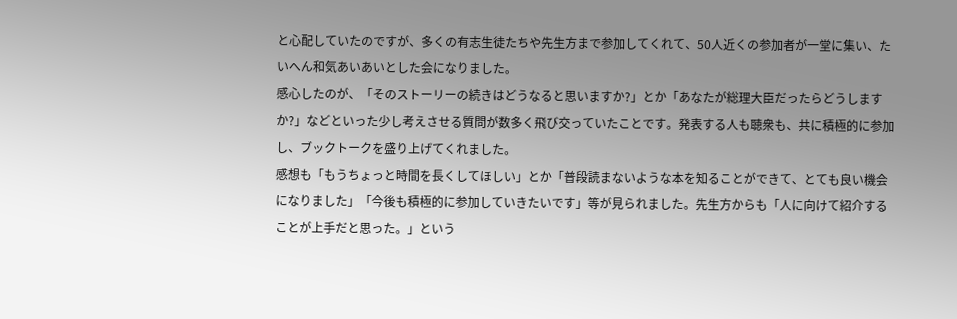と心配していたのですが、多くの有志生徒たちや先生方まで参加してくれて、50人近くの参加者が一堂に集い、たいへん和気あいあいとした会になりました。
感心したのが、「そのストーリーの続きはどうなると思いますか?」とか「あなたが総理大臣だったらどうしますか?」などといった少し考えさせる質問が数多く飛び交っていたことです。発表する人も聴衆も、共に積極的に参加し、ブックトークを盛り上げてくれました。
感想も「もうちょっと時間を長くしてほしい」とか「普段読まないような本を知ることができて、とても良い機会になりました」「今後も積極的に参加していきたいです」等が見られました。先生方からも「人に向けて紹介することが上手だと思った。」という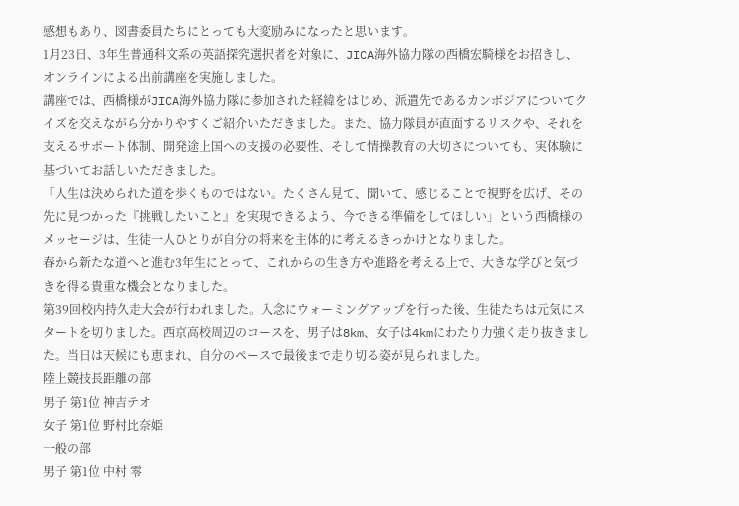感想もあり、図書委員たちにとっても大変励みになったと思います。
1月23日、3年生普通科文系の英語探究選択者を対象に、JICA海外協力隊の西橋宏騎様をお招きし、オンラインによる出前講座を実施しました。
講座では、西橋様がJICA海外協力隊に参加された経緯をはじめ、派遣先であるカンボジアについてクイズを交えながら分かりやすくご紹介いただきました。また、協力隊員が直面するリスクや、それを支えるサポート体制、開発途上国への支援の必要性、そして情操教育の大切さについても、実体験に基づいてお話しいただきました。
「人生は決められた道を歩くものではない。たくさん見て、聞いて、感じることで視野を広げ、その先に見つかった『挑戦したいこと』を実現できるよう、今できる準備をしてほしい」という西橋様のメッセージは、生徒一人ひとりが自分の将来を主体的に考えるきっかけとなりました。
春から新たな道へと進む3年生にとって、これからの生き方や進路を考える上で、大きな学びと気づきを得る貴重な機会となりました。
第39回校内持久走大会が行われました。入念にウォーミングアップを行った後、生徒たちは元気にスタートを切りました。西京高校周辺のコースを、男子は8km、女子は4kmにわたり力強く走り抜きました。当日は天候にも恵まれ、自分のペースで最後まで走り切る姿が見られました。
陸上競技長距離の部
男子 第1位 神吉テオ
女子 第1位 野村比奈姫
一般の部
男子 第1位 中村 零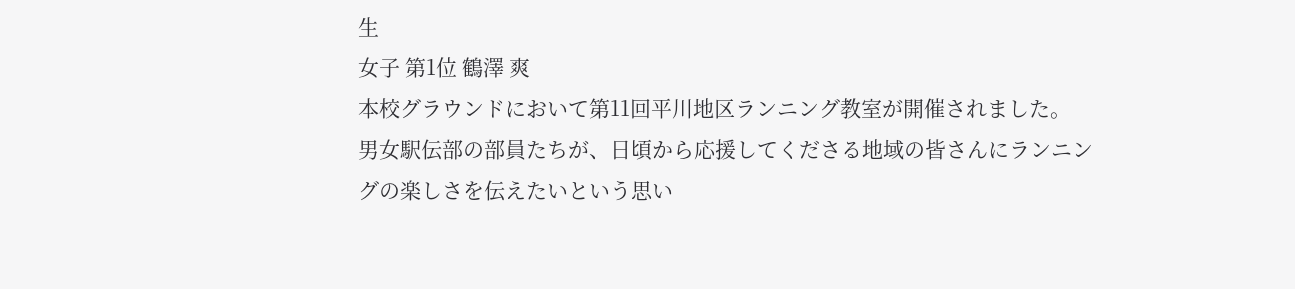生
女子 第1位 鶴澤 爽
本校グラウンドにおいて第11回平川地区ランニング教室が開催されました。
男女駅伝部の部員たちが、日頃から応援してくださる地域の皆さんにランニングの楽しさを伝えたいという思い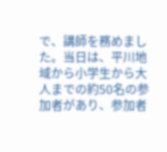で、講師を務めました。当日は、平川地域から小学生から大人までの約50名の参加者があり、参加者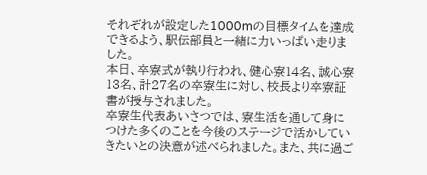それぞれが設定した1000mの目標タイムを達成できるよう、駅伝部員と一緒に力いっぱい走りました。
本日、卒寮式が執り行われ、健心寮14名、誠心寮13名、計27名の卒寮生に対し、校長より卒寮証書が授与されました。
卒寮生代表あいさつでは、寮生活を通して身につけた多くのことを今後のステージで活かしていきたいとの決意が述べられました。また、共に過ご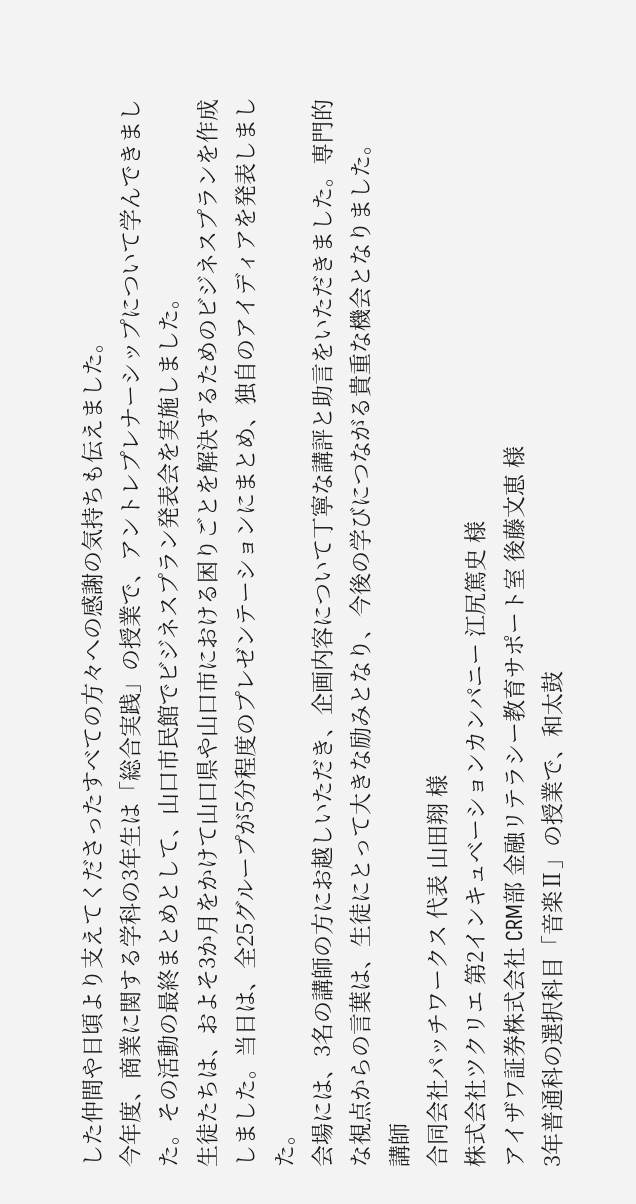した仲間や日頃より支えてくださったすべての方々への感謝の気持ちも伝えました。
今年度、商業に関する学科の3年生は「総合実践」の授業で、アントレプレナーシップについて学んできました。その活動の最終まとめとして、山口市民館でビジネスプラン発表会を実施しました。
生徒たちは、およそ3か月をかけて山口県や山口市における困りごとを解決するためのビジネスプランを作成しました。当日は、全25グループが5分程度のプレゼンテーションにまとめ、独自のアイディアを発表しました。
会場には、3名の講師の方にお越しいただき、企画内容について丁寧な講評と助言をいただきました。専門的な視点からの言葉は、生徒にとって大きな励みとなり、今後の学びにつながる貴重な機会となりました。
講師
合同会社パッチワークス 代表 山田翔 様
株式会社ツクリエ 第2インキュベーションカンパニー 江尻篤史 様
アイザワ証券株式会社 CRM部 金融リテラシー教育サポート室 後藤文恵 様
3年普通科の選択科目「音楽Ⅱ」の授業で、和太鼓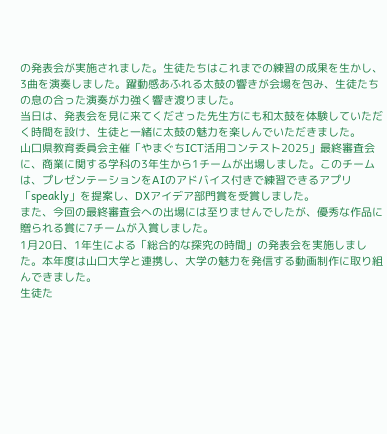の発表会が実施されました。生徒たちはこれまでの練習の成果を生かし、3曲を演奏しました。躍動感あふれる太鼓の響きが会場を包み、生徒たちの息の合った演奏が力強く響き渡りました。
当日は、発表会を見に来てくださった先生方にも和太鼓を体験していただく時間を設け、生徒と一緒に太鼓の魅力を楽しんでいただきました。
山口県教育委員会主催「やまぐちICT活用コンテスト2025」最終審査会に、商業に関する学科の3年生から1チームが出場しました。このチームは、プレゼンテーションをAIのアドバイス付きで練習できるアプリ「speakly」を提案し、DXアイデア部門賞を受賞しました。
また、今回の最終審査会への出場には至りませんでしたが、優秀な作品に贈られる賞に7チームが入賞しました。
1月20日、1年生による「総合的な探究の時間」の発表会を実施しました。本年度は山口大学と連携し、大学の魅力を発信する動画制作に取り組んできました。
生徒た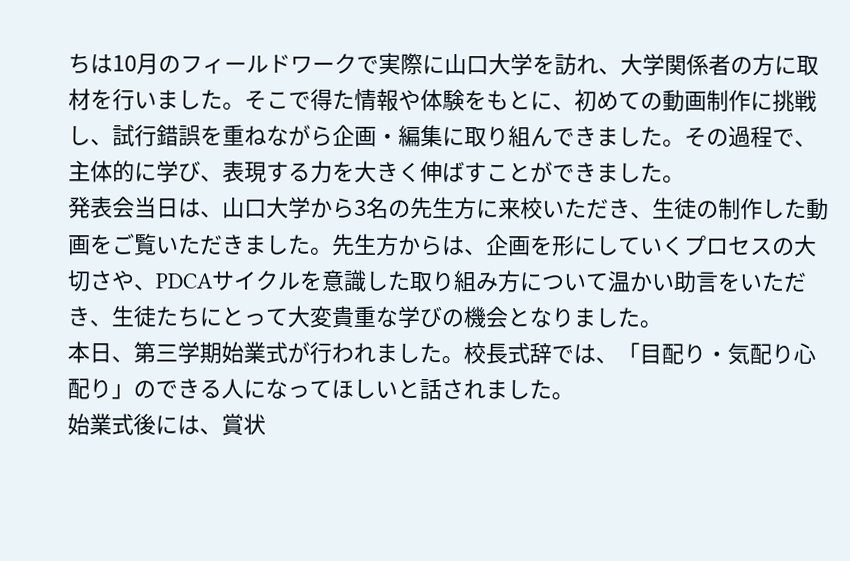ちは10月のフィールドワークで実際に山口大学を訪れ、大学関係者の方に取材を行いました。そこで得た情報や体験をもとに、初めての動画制作に挑戦し、試行錯誤を重ねながら企画・編集に取り組んできました。その過程で、主体的に学び、表現する力を大きく伸ばすことができました。
発表会当日は、山口大学から3名の先生方に来校いただき、生徒の制作した動画をご覧いただきました。先生方からは、企画を形にしていくプロセスの大切さや、PDCAサイクルを意識した取り組み方について温かい助言をいただき、生徒たちにとって大変貴重な学びの機会となりました。
本日、第三学期始業式が行われました。校長式辞では、「目配り・気配り心配り」のできる人になってほしいと話されました。
始業式後には、賞状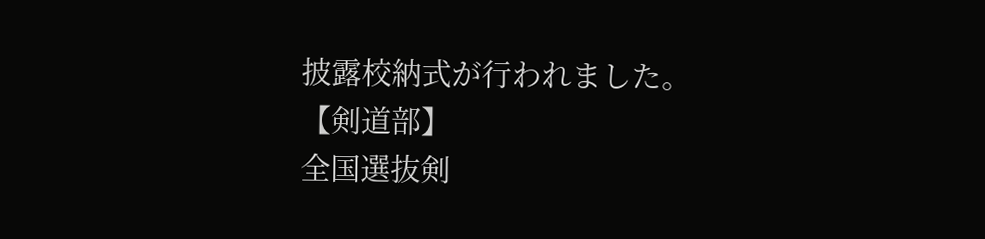披露校納式が行われました。
【剣道部】
全国選抜剣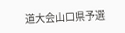道大会山口県予選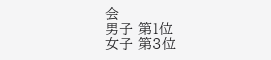会
男子 第1位
女子 第3位